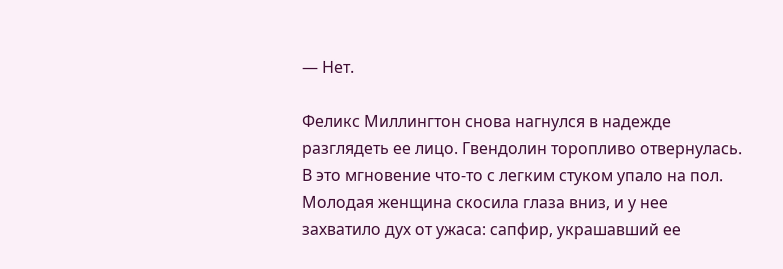— Нет.

Феликс Миллингтон снова нагнулся в надежде разглядеть ее лицо. Гвендолин торопливо отвернулась. В это мгновение что-то с легким стуком упало на пол. Молодая женщина скосила глаза вниз, и у нее захватило дух от ужаса: сапфир, украшавший ее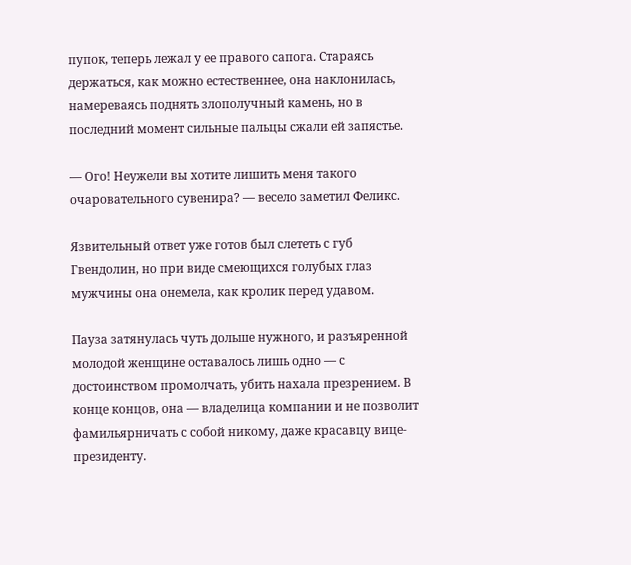пупок, теперь лежал у ее правого сапога. Стараясь держаться, как можно естественнее, она наклонилась, намереваясь поднять злополучный камень, но в последний момент сильные пальцы сжали ей запястье.

— Ого! Неужели вы хотите лишить меня такого очаровательного сувенира? — весело заметил Феликс.

Язвительный ответ уже готов был слететь с губ Гвендолин, но при виде смеющихся голубых глаз мужчины она онемела, как кролик перед удавом.

Пауза затянулась чуть дольше нужного, и разъяренной молодой женщине оставалось лишь одно — с достоинством промолчать, убить нахала презрением. В конце концов, она — владелица компании и не позволит фамильярничать с собой никому, даже красавцу вице-президенту.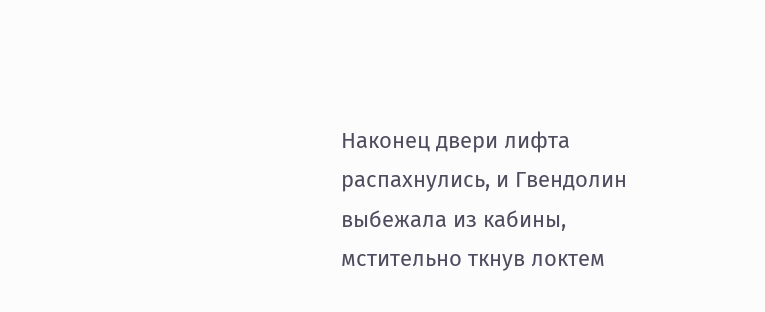Наконец двери лифта распахнулись, и Гвендолин выбежала из кабины, мстительно ткнув локтем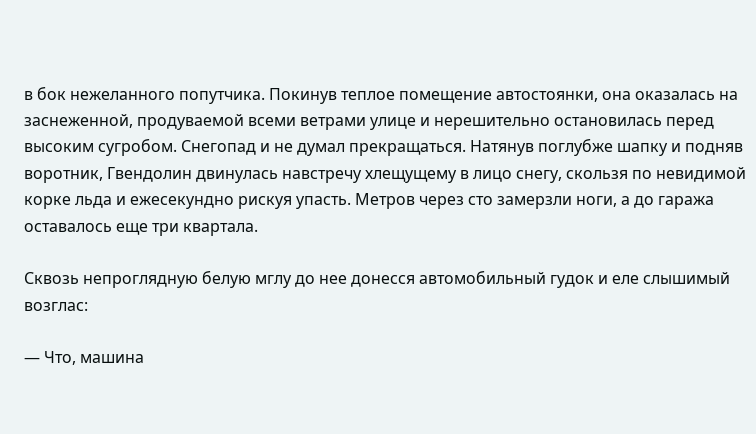в бок нежеланного попутчика. Покинув теплое помещение автостоянки, она оказалась на заснеженной, продуваемой всеми ветрами улице и нерешительно остановилась перед высоким сугробом. Снегопад и не думал прекращаться. Натянув поглубже шапку и подняв воротник, Гвендолин двинулась навстречу хлещущему в лицо снегу, скользя по невидимой корке льда и ежесекундно рискуя упасть. Метров через сто замерзли ноги, а до гаража оставалось еще три квартала.

Сквозь непроглядную белую мглу до нее донесся автомобильный гудок и еле слышимый возглас:

— Что, машина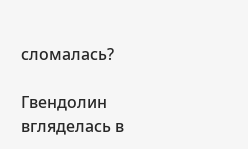сломалась?

Гвендолин вгляделась в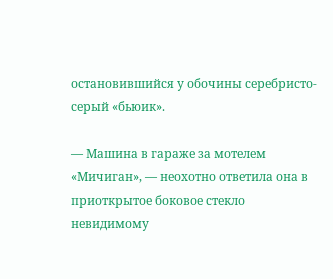остановившийся у обочины серебристо-серый «бьюик».

— Машина в гараже за мотелем «Мичиган», — неохотно ответила она в приоткрытое боковое стекло невидимому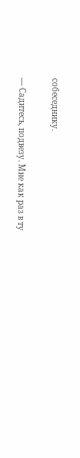собеседнику.

— Садитесь, подвезу. Мне как раз в ту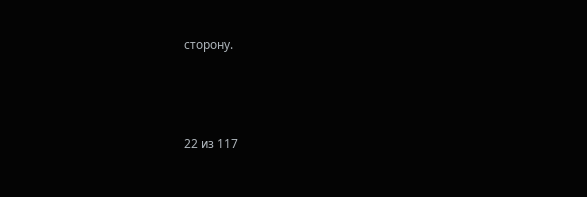сторону.



22 из 117